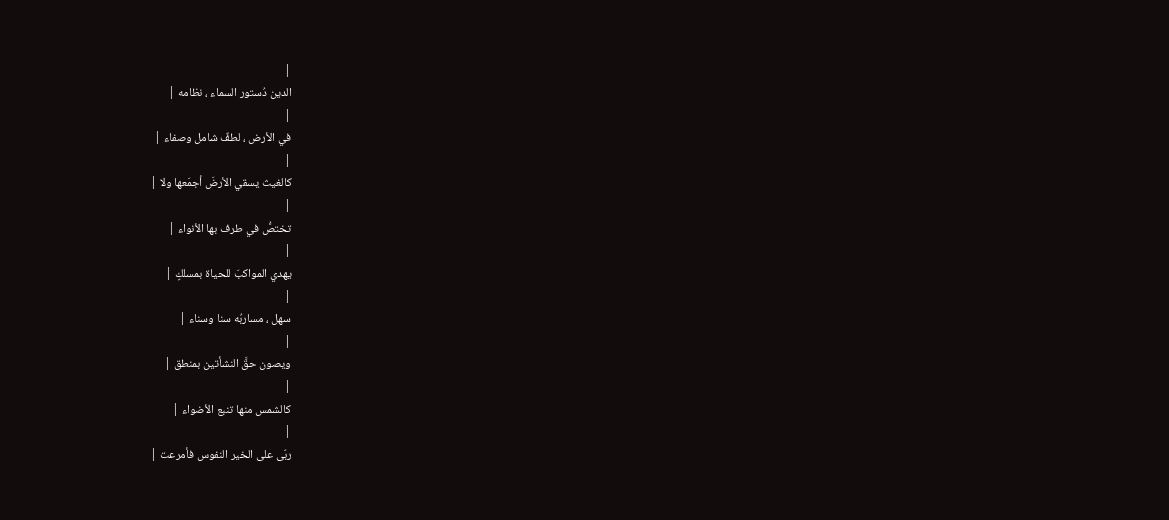|
الدين دُستور السماء ، نظامه |
|
في الأرض ، لطفٌ شامل وصفاء |
|
كالغيث يسقي الأرضَ أجمَعها ولا |
|
تختصُّ في طرف بها الأنواء |
|
يهدي المواكبَ للحياة بمسلكٍ |
|
سهل ، مساربُه سنا وسناء |
|
ويصون حقَّ النشأتين بمنطق |
|
كالشمس منها تنبع الأضواء |
|
ربّى على الخير النفوس فأمرعت |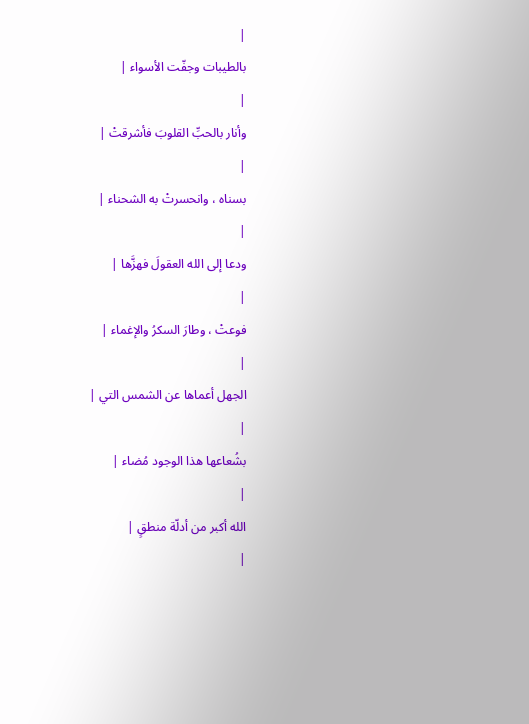|
بالطيبات وجفّت الأسواء |
|
وأنار بالحبِّ القلوبَ فأشرقتْ |
|
بسناه ، وانحسرتْ به الشحناء |
|
ودعا إلى الله العقولَ فهزَّها |
|
فوعتْ ، وطارَ السكرُ والإغماء |
|
الجهل أعماها عن الشمس التي |
|
بشُعاعها هذا الوجود مُضاء |
|
الله أكبر من أدلّة منطقٍ |
|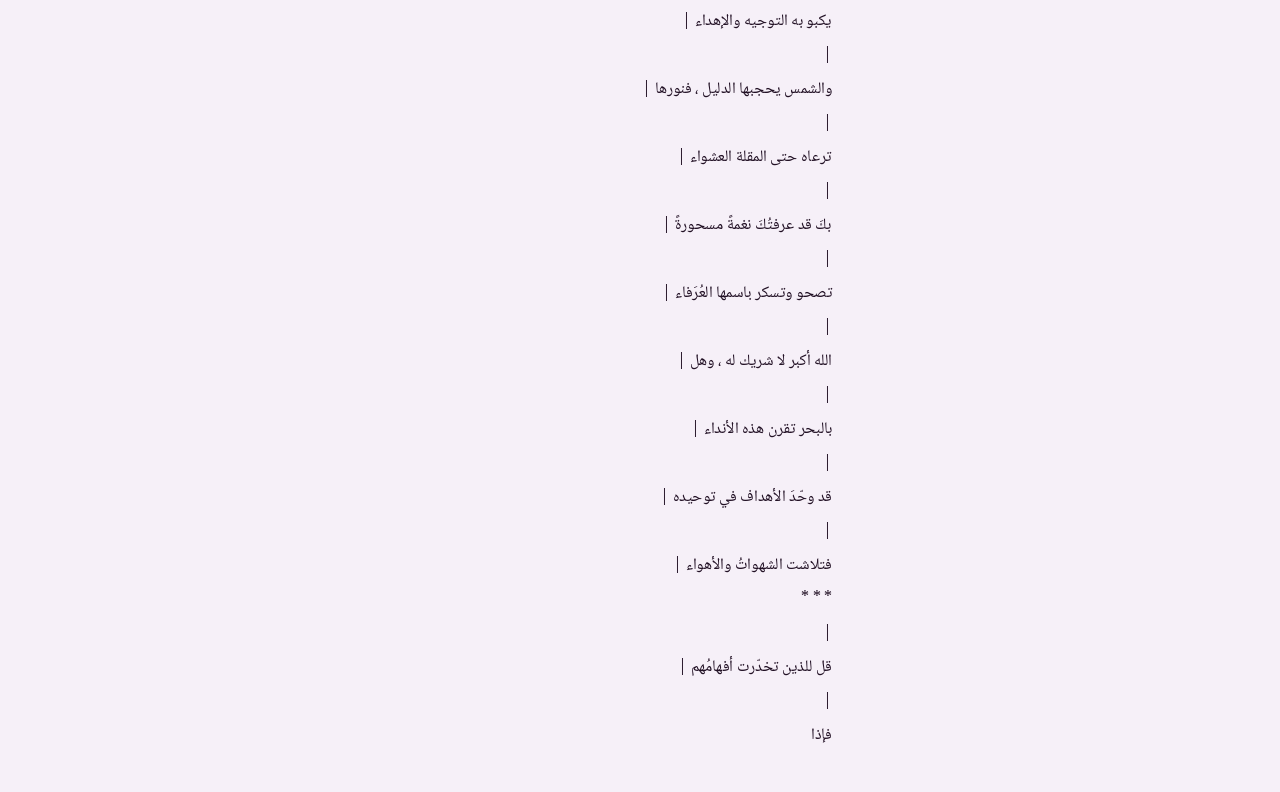يكبو به التوجيه والإهداء |
|
والشمس يحجبها الدليل ، فنورها |
|
ترعاه حتى المقلة العشواء |
|
بكَ قد عرفتُكَ نغمةً مسحورةً |
|
تصحو وتسكر باسمها العُرَفاء |
|
الله أكبر لا شريك له ، وهل |
|
بالبحر تقرن هذه الأنداء |
|
قد وحّدَ الأهداف في توحيده |
|
فتلاشت الشهواتُ والأهواء |
* * *
|
قل للذين تخدّرت أفهامُهم |
|
فإذا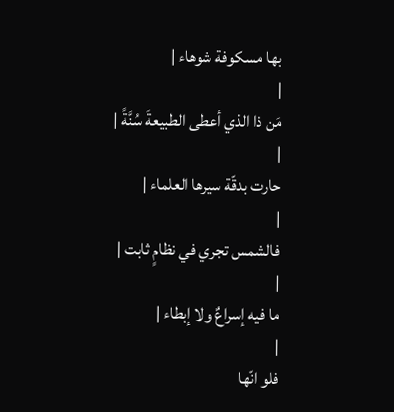بها مسكوفة شوهاء |
|
مَن ذا الذي أعطى الطبيعةَ سُنَّةً |
|
حارت بدقّة سيرها العلماء |
|
فالشمس تجري في نظامٍ ثابت |
|
ما فيه إسراعٌ ولا إبطاء |
|
فلو انّها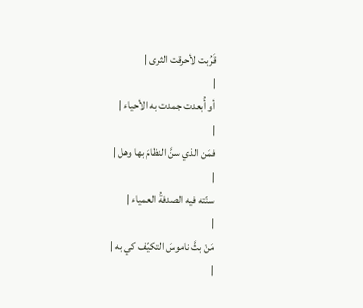قَرُبت لأحرقت الثرى |
|
أو أُبعدت جمدت به الأحياء |
|
فمَن الذي سنَّ النظامَ بها وهل |
|
سنّته فيه الصدفةُ العمياء |
|
مَنْ بثَّ ناموسَ التكيّف كي به |
|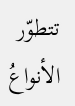تتطوّر الأنواعُ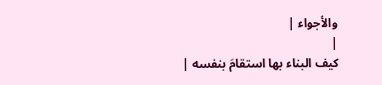والأجواء |
|
كيف البناء بها استقامَ بنفسه |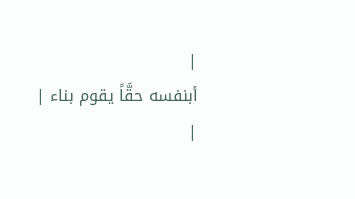|
أبنفسه حقَّاً يقوم بناء |
|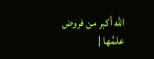الله أكبر من فروض علمُها |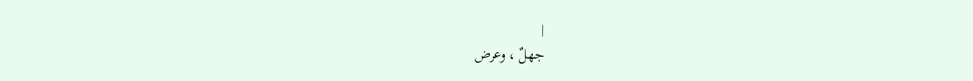|
جهلٌ ، وعرض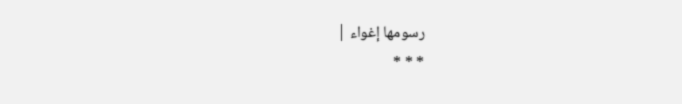رسومها إغواء |
* * *